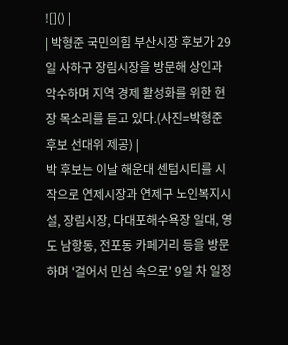![]() |
| 박형준 국민의힘 부산시장 후보가 29일 사하구 장림시장을 방문해 상인과 악수하며 지역 경제 활성화를 위한 현장 목소리를 듣고 있다.(사진=박형준 후보 선대위 제공) |
박 후보는 이날 해운대 센텀시티를 시작으로 연제시장과 연제구 노인복지시설, 장림시장, 다대포해수욕장 일대, 영도 남항동, 전포동 카페거리 등을 방문하며 '걸어서 민심 속으로' 9일 차 일정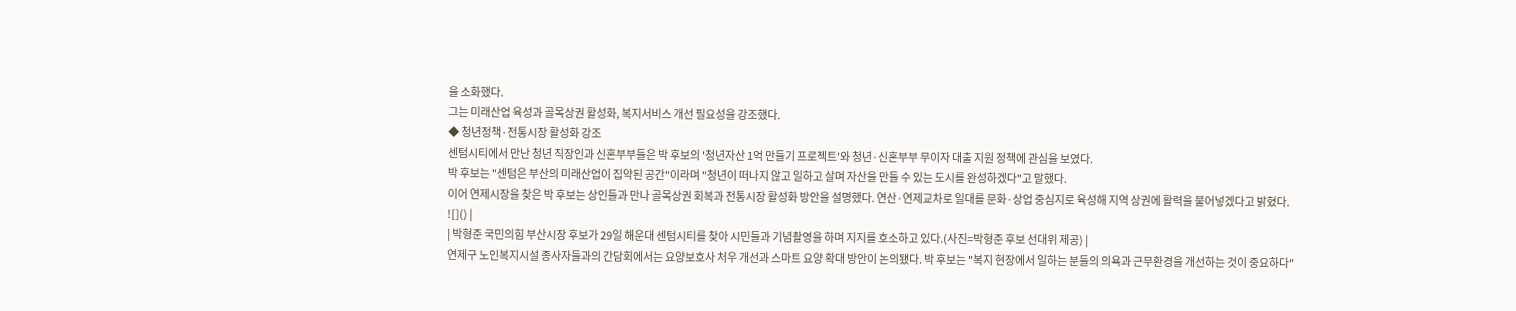을 소화했다.
그는 미래산업 육성과 골목상권 활성화, 복지서비스 개선 필요성을 강조했다.
◆ 청년정책·전통시장 활성화 강조
센텀시티에서 만난 청년 직장인과 신혼부부들은 박 후보의 '청년자산 1억 만들기 프로젝트'와 청년·신혼부부 무이자 대출 지원 정책에 관심을 보였다.
박 후보는 "센텀은 부산의 미래산업이 집약된 공간"이라며 "청년이 떠나지 않고 일하고 살며 자산을 만들 수 있는 도시를 완성하겠다"고 말했다.
이어 연제시장을 찾은 박 후보는 상인들과 만나 골목상권 회복과 전통시장 활성화 방안을 설명했다. 연산·연제교차로 일대를 문화·상업 중심지로 육성해 지역 상권에 활력을 불어넣겠다고 밝혔다.
![]() |
| 박형준 국민의힘 부산시장 후보가 29일 해운대 센텀시티를 찾아 시민들과 기념촬영을 하며 지지를 호소하고 있다.(사진=박형준 후보 선대위 제공) |
연제구 노인복지시설 종사자들과의 간담회에서는 요양보호사 처우 개선과 스마트 요양 확대 방안이 논의됐다. 박 후보는 "복지 현장에서 일하는 분들의 의욕과 근무환경을 개선하는 것이 중요하다"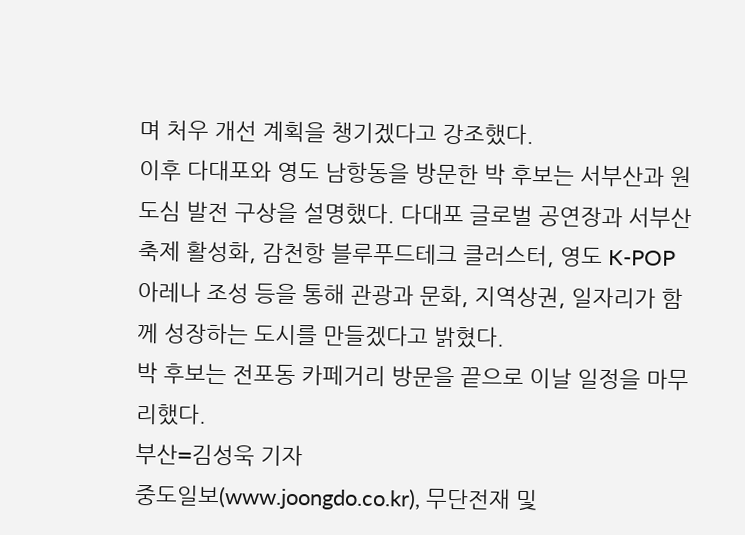며 처우 개선 계획을 챙기겠다고 강조했다.
이후 다대포와 영도 남항동을 방문한 박 후보는 서부산과 원도심 발전 구상을 설명했다. 다대포 글로벌 공연장과 서부산 축제 활성화, 감천항 블루푸드테크 클러스터, 영도 K-POP 아레나 조성 등을 통해 관광과 문화, 지역상권, 일자리가 함께 성장하는 도시를 만들겠다고 밝혔다.
박 후보는 전포동 카페거리 방문을 끝으로 이날 일정을 마무리했다.
부산=김성욱 기자
중도일보(www.joongdo.co.kr), 무단전재 및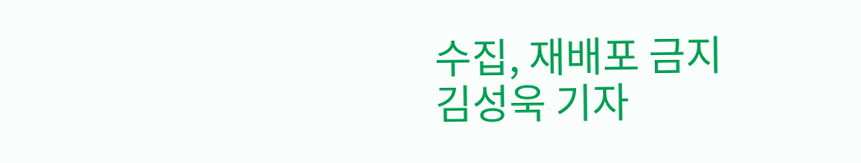수집, 재배포 금지
김성욱 기자